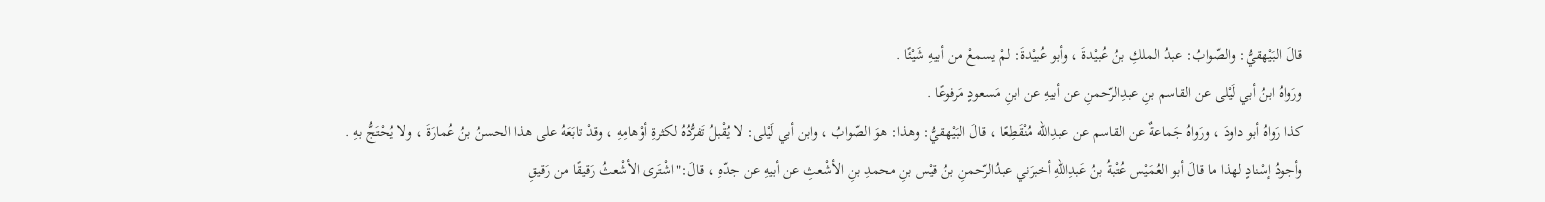قالَ البَيْهقيُّ: والصّوابُ: عبدُ الملكِ بنُ عُبيْدةَ ، وأبو عُبيْدةَ: لمْ يسمعْ من أبيهِ شَيْئًا .
ورَواهُ ابنُ أبي لَيْلى عن القاسم بنِ عبدِالرّحمنِ عن أبيهِ عن ابنِ مَسعودٍ مَرفوعًا .
كذا رَواهُ أبو داودَ ، ورَواهُ جَماعةٌ عن القاسم عن عبدِالله مُنْقَطِعًا ، قالَ البَيْهقيُّ: وهذا: هوَ الصّوابُ ، وابن أبي لَيْلى: لا يُقْبلُ تَفرُّدُهُ لكثرةِ أوْهامِهِ ، وقدْ تابَعَهُ على هذا الحسنُ بنُ عُمارَةَ ، ولا يُحْتَجُّ بهِ .
وأجودُ إسْنادٍ لهذا ما قالَ أبو العُمَيْس عُتْبةُ بنُ عَبدِاللهِ أخبرَني عبدُالرّحمنِ بنُ قيْس بنِ محمدِ بنِ الأشْعثِ عن أبيهِ عن جدّهِ ، قالَ:"اشْتَرى الأشْعثُ رَقيقًا من رَقيقِ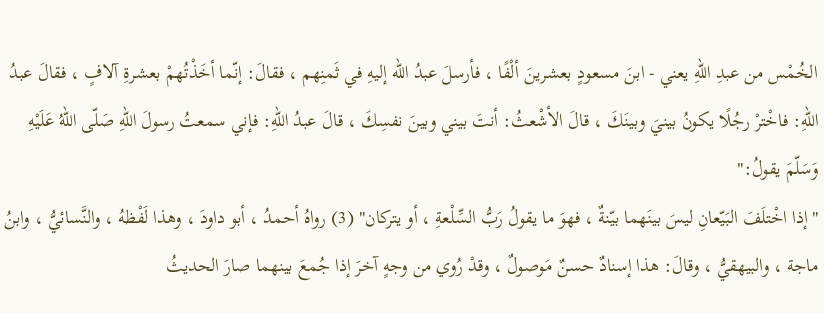الخُمْس من عبدِ اللهِ يعني - ابنَ مسعودٍ بعشرينَ ألْفًا ، فأرسلَ عبدُ الله إليهِ في ثَمنِهم ، فقالَ: إنّما أخَذْتُهمْ بعشرةِ آلافٍ ، فقالَ عبدُ اللهِ: فاخْترْ رجُلًا يكونُ بينيَ وبينَكَ ، قالَ الأشْعثُ: أنتَ بيني وبينَ نفسِكَ ، قالَ عبدُ اللهِ: فإني سمعتُ رسولَ اللهِ صَلّى اللهُ عَلَيْهِ وَسَلّمَ يقولُ:"
"إذا اخْتلَفَ البَيّعانِ ليسَ بينَهما بيّنةٌ ، فهوَ ما يقولُ رَبُّ السِّلْعةِ ، أو يتركان" (3) رواهُ أحمدُ ، أبو داودَ ، وهذا لَفْظهُ ، والنَّسائيُّ ، وابنُ ماجة ، والبيهقيُّ ، وقالَ: هذا إسنادٌ حسنٌ مَوصولٌ ، وقدْ رُوي من وجهٍ آخرَ إذا جُمعَ بينهما صارَ الحديثُ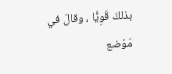بذلكَ قَوِيًّا ، وقالَ في مَوْضع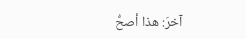آخرَ: هذا أصحُّ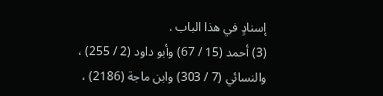إسنادٍ في هذا الباب .
(3) أحمد (15 / 67) وأبو داود (2 / 255) ، والنسائي (7 / 303) وابن ماجة (2186) ،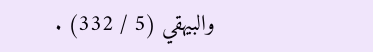والبيهقي (5 / 332) .